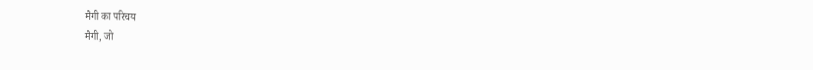मैगी का परिचय
मैगी, जो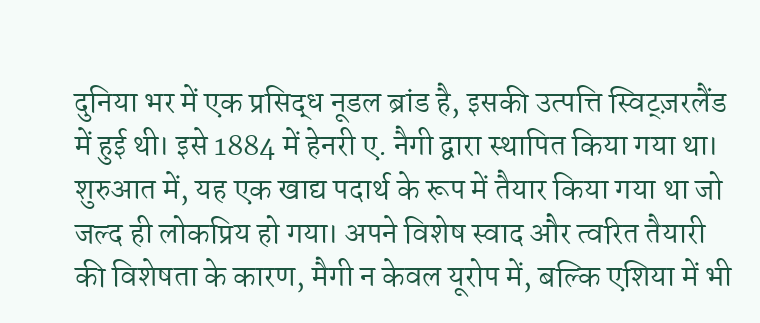दुनिया भर में एक प्रसिद्ध नूडल ब्रांड है, इसकी उत्पत्ति स्विट्ज़रलैंड में हुई थी। इसे 1884 में हेनरी ए. नैगी द्वारा स्थापित किया गया था। शुरुआत में, यह एक खाद्य पदार्थ के रूप में तैयार किया गया था जो जल्द ही लोकप्रिय हो गया। अपने विशेष स्वाद और त्वरित तैयारी की विशेषता के कारण, मैगी न केवल यूरोप में, बल्कि एशिया में भी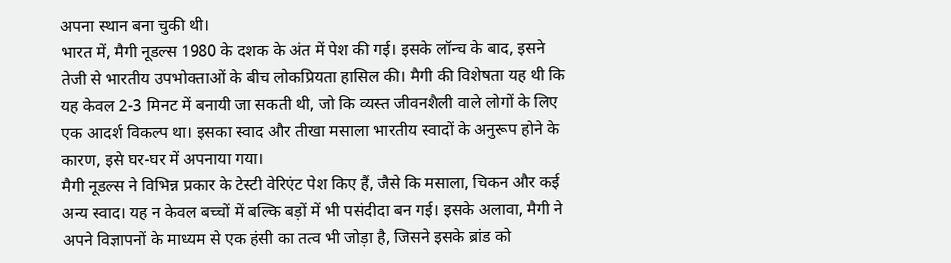अपना स्थान बना चुकी थी।
भारत में, मैगी नूडल्स 1980 के दशक के अंत में पेश की गई। इसके लॉन्च के बाद, इसने तेजी से भारतीय उपभोक्ताओं के बीच लोकप्रियता हासिल की। मैगी की विशेषता यह थी कि यह केवल 2-3 मिनट में बनायी जा सकती थी, जो कि व्यस्त जीवनशैली वाले लोगों के लिए एक आदर्श विकल्प था। इसका स्वाद और तीखा मसाला भारतीय स्वादों के अनुरूप होने के कारण, इसे घर-घर में अपनाया गया।
मैगी नूडल्स ने विभिन्न प्रकार के टेस्टी वेरिएंट पेश किए हैं, जैसे कि मसाला, चिकन और कई अन्य स्वाद। यह न केवल बच्चों में बल्कि बड़ों में भी पसंदीदा बन गई। इसके अलावा, मैगी ने अपने विज्ञापनों के माध्यम से एक हंसी का तत्व भी जोड़ा है, जिसने इसके ब्रांड को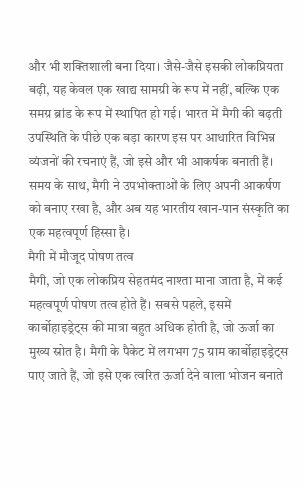और भी शक्तिशाली बना दिया। जैसे-जैसे इसकी लोकप्रियता बढ़ी, यह केवल एक खाद्य सामग्री के रूप में नहीं, बल्कि एक समग्र ब्रांड के रूप में स्थापित हो गई। भारत में मैगी की बढ़ती उपस्थिति के पीछे एक बड़ा कारण इस पर आधारित विभिन्न व्यंजनों की रचनाएं हैं, जो इसे और भी आकर्षक बनाती हैं।
समय के साथ, मैगी ने उपभोक्ताओं के लिए अपनी आकर्षण को बनाए रखा है, और अब यह भारतीय खान-पान संस्कृति का एक महत्वपूर्ण हिस्सा है।
मैगी में मौजूद पोषण तत्व
मैगी, जो एक लोकप्रिय सेहतमंद नाश्ता माना जाता है, में कई महत्वपूर्ण पोषण तत्व होते हैं। सबसे पहले, इसमें कार्बोहाइड्रेट्स की मात्रा बहुत अधिक होती है, जो ऊर्जा का मुख्य स्रोत है। मैगी के पैकेट में लगभग 75 ग्राम कार्बोहाइड्रेट्स पाए जाते हैं, जो इसे एक त्वरित ऊर्जा देने वाला भोजन बनाते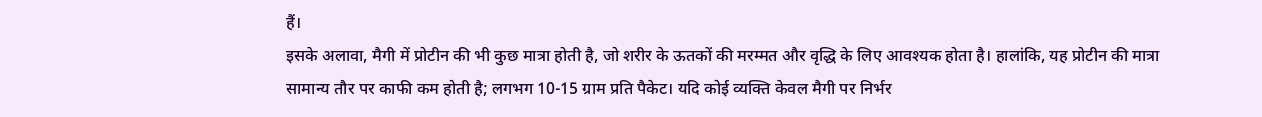हैं।
इसके अलावा, मैगी में प्रोटीन की भी कुछ मात्रा होती है, जो शरीर के ऊतकों की मरम्मत और वृद्धि के लिए आवश्यक होता है। हालांकि, यह प्रोटीन की मात्रा सामान्य तौर पर काफी कम होती है; लगभग 10-15 ग्राम प्रति पैकेट। यदि कोई व्यक्ति केवल मैगी पर निर्भर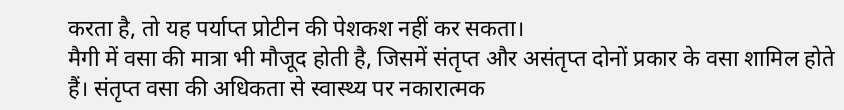करता है, तो यह पर्याप्त प्रोटीन की पेशकश नहीं कर सकता।
मैगी में वसा की मात्रा भी मौजूद होती है, जिसमें संतृप्त और असंतृप्त दोनों प्रकार के वसा शामिल होते हैं। संतृप्त वसा की अधिकता से स्वास्थ्य पर नकारात्मक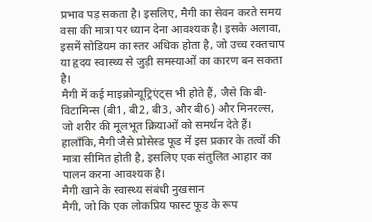प्रभाव पड़ सकता है। इसलिए, मैगी का सेवन करते समय वसा की मात्रा पर ध्यान देना आवश्यक है। इसके अलावा, इसमें सोडियम का स्तर अधिक होता है, जो उच्च रक्तचाप या हृदय स्वास्थ्य से जुड़ी समस्याओं का कारण बन सकता है।
मैगी में कई माइक्रोन्यूट्रिएंट्स भी होते हैं, जैसे कि बी-विटामिन्स (बी1, बी2, बी3, और बी6) और मिनरल्स, जो शरीर की मूलभूत क्रियाओं को समर्थन देते हैं। हालाँकि, मैगी जैसे प्रोसेस्ड फूड में इस प्रकार के तत्वों की मात्रा सीमित होती है, इसलिए एक संतुलित आहार का पालन करना आवश्यक है।
मैगी खाने के स्वास्थ्य संबंधी नुखसान
मैगी, जो कि एक लोकप्रिय फास्ट फूड के रूप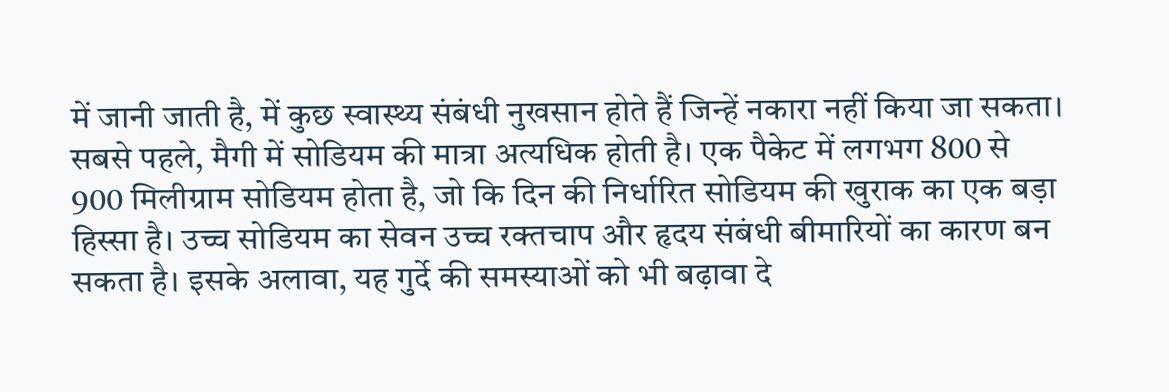में जानी जाती है, में कुछ स्वास्थ्य संबंधी नुखसान होते हैं जिन्हें नकारा नहीं किया जा सकता। सबसे पहले, मैगी में सोडियम की मात्रा अत्यधिक होती है। एक पैकेट में लगभग 800 से 900 मिलीग्राम सोडियम होता है, जो कि दिन की निर्धारित सोडियम की खुराक का एक बड़ा हिस्सा है। उच्च सोडियम का सेवन उच्च रक्तचाप और हृदय संबंधी बीमारियों का कारण बन सकता है। इसके अलावा, यह गुर्दे की समस्याओं को भी बढ़ावा दे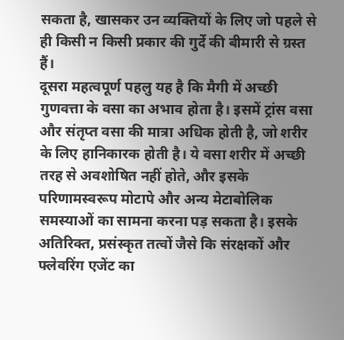सकता है, खासकर उन व्यक्तियों के लिए जो पहले से ही किसी न किसी प्रकार की गुर्दे की बीमारी से ग्रस्त हैं।
दूसरा महत्वपूर्ण पहलु यह है कि मैगी में अच्छी गुणवत्ता के वसा का अभाव होता है। इसमें ट्रांस वसा और संतृप्त वसा की मात्रा अधिक होती है, जो शरीर के लिए हानिकारक होती है। ये वसा शरीर में अच्छी तरह से अवशोषित नहीं होते, और इसके परिणामस्वरूप मोटापे और अन्य मेटाबोलिक समस्याओं का सामना करना पड़ सकता है। इसके अतिरिक्त, प्रसंस्कृत तत्वों जैसे कि संरक्षकों और फ्लेवरिंग एजेंट का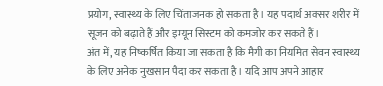प्रयोग, स्वास्थ्य के लिए चिंताजनक हो सकता है। यह पदार्थ अक्सर शरीर में सूजन को बढ़ाते हैं और इम्यून सिस्टम को कमजोर कर सकते हैं।
अंत में, यह निष्कर्षित किया जा सकता है कि मैगी का नियमित सेवन स्वास्थ्य के लिए अनेक नुखसान पैदा कर सकता है। यदि आप अपने आहार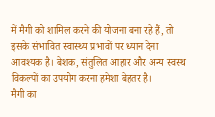में मैगी को शामिल करने की योजना बना रहे हैं, तो इसके संभावित स्वास्थ्य प्रभावों पर ध्यान देना आवश्यक है। बेशक, संतुलित आहार और अन्य स्वस्थ विकल्पों का उपयोग करना हमेशा बेहतर है।
मैगी का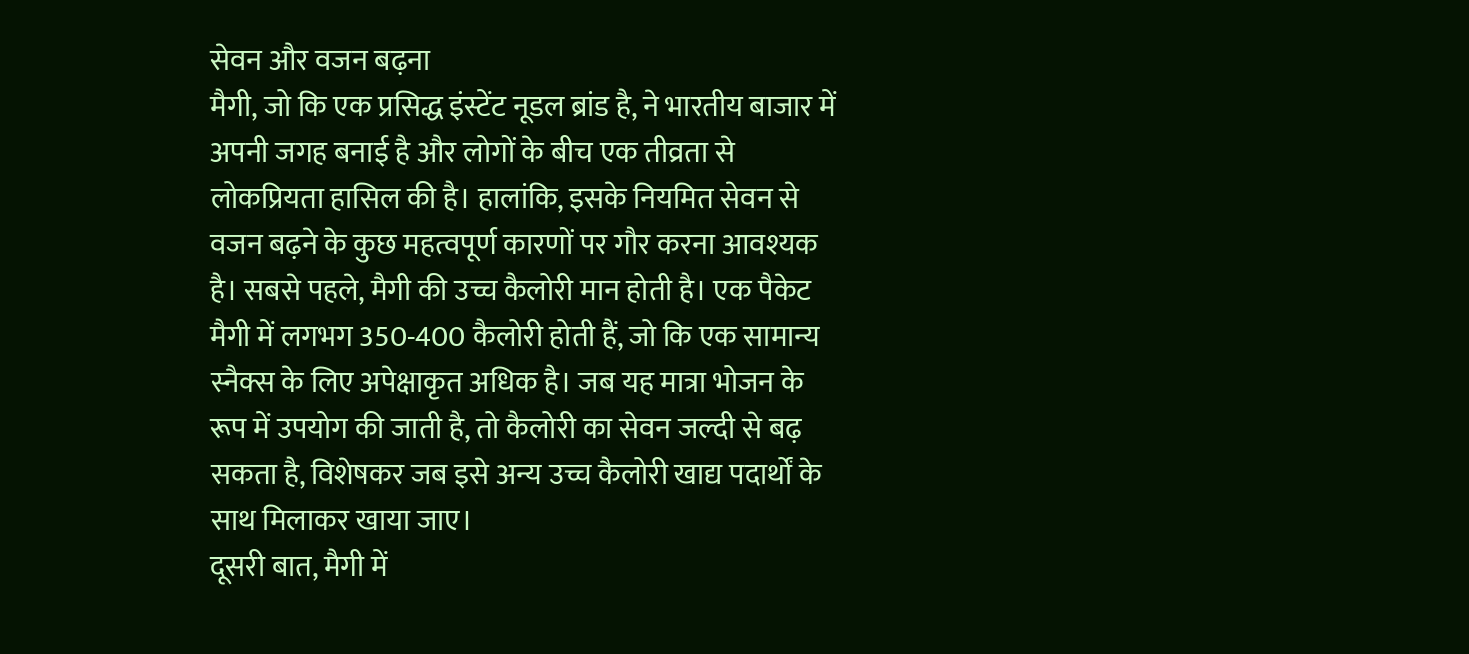सेवन और वजन बढ़ना
मैगी, जो कि एक प्रसिद्ध इंस्टेंट नूडल ब्रांड है, ने भारतीय बाजार में अपनी जगह बनाई है और लोगों के बीच एक तीव्रता से लोकप्रियता हासिल की है। हालांकि, इसके नियमित सेवन से वजन बढ़ने के कुछ महत्वपूर्ण कारणों पर गौर करना आवश्यक है। सबसे पहले, मैगी की उच्च कैलोरी मान होती है। एक पैकेट मैगी में लगभग 350-400 कैलोरी होती हैं, जो कि एक सामान्य स्नैक्स के लिए अपेक्षाकृत अधिक है। जब यह मात्रा भोजन के रूप में उपयोग की जाती है, तो कैलोरी का सेवन जल्दी से बढ़ सकता है, विशेषकर जब इसे अन्य उच्च कैलोरी खाद्य पदार्थों के साथ मिलाकर खाया जाए।
दूसरी बात, मैगी में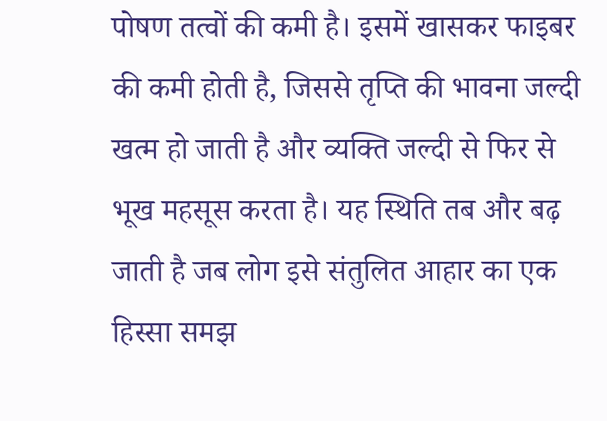पोषण तत्वों की कमी है। इसमें खासकर फाइबर की कमी होती है, जिससे तृप्ति की भावना जल्दी खत्म हो जाती है और व्यक्ति जल्दी से फिर से भूख महसूस करता है। यह स्थिति तब और बढ़ जाती है जब लोग इसे संतुलित आहार का एक हिस्सा समझ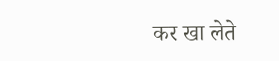कर खा लेते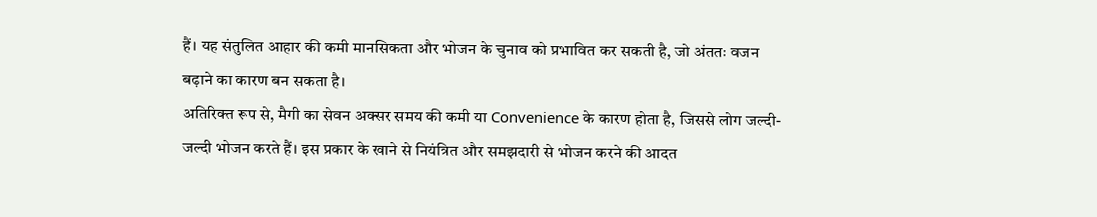हैं। यह संतुलित आहार की कमी मानसिकता और भोजन के चुनाव को प्रभावित कर सकती है, जो अंततः वजन बढ़ाने का कारण बन सकता है।
अतिरिक्त रूप से, मैगी का सेवन अक्सर समय की कमी या Convenience के कारण होता है, जिससे लोग जल्दी-जल्दी भोजन करते हैं। इस प्रकार के खाने से नियंत्रित और समझदारी से भोजन करने की आदत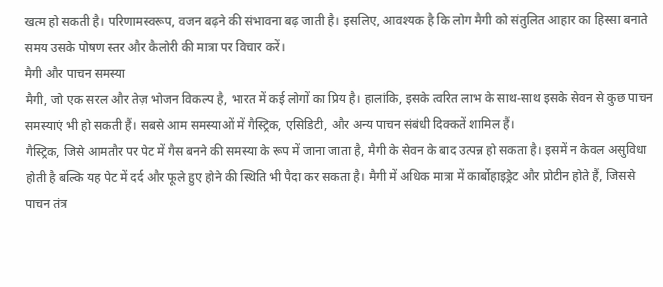खत्म हो सकती है। परिणामस्वरूप, वजन बढ़ने की संभावना बढ़ जाती है। इसलिए, आवश्यक है कि लोग मैगी को संतुलित आहार का हिस्सा बनाते समय उसके पोषण स्तर और कैलोरी की मात्रा पर विचार करें।
मैगी और पाचन समस्या
मैगी, जो एक सरल और तेज़ भोजन विकल्प है, भारत में कई लोगों का प्रिय है। हालांकि, इसके त्वरित लाभ के साथ-साथ इसके सेवन से कुछ पाचन समस्याएं भी हो सकती हैं। सबसे आम समस्याओं में गैस्ट्रिक, एसिडिटी, और अन्य पाचन संबंधी दिक्कतें शामिल हैं।
गैस्ट्रिक, जिसे आमतौर पर पेट में गैस बनने की समस्या के रूप में जाना जाता है, मैगी के सेवन के बाद उत्पन्न हो सकता है। इसमें न केवल असुविधा होती है बल्कि यह पेट में दर्द और फूले हुए होने की स्थिति भी पैदा कर सकता है। मैगी में अधिक मात्रा में कार्बोहाइड्रेट और प्रोटीन होते हैं, जिससे पाचन तंत्र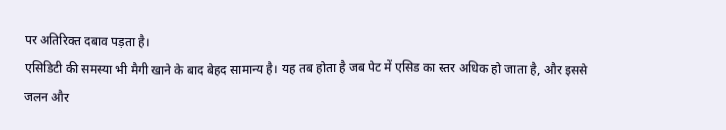पर अतिरिक्त दबाव पड़ता है।
एसिडिटी की समस्या भी मैगी खाने के बाद बेहद सामान्य है। यह तब होता है जब पेट में एसिड का स्तर अधिक हो जाता है, और इससे जलन और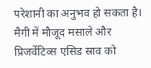परेशानी का अनुभव हो सकता है। मैगी में मौजूद मसाले और प्रिजर्वेटिव्स एसिड स्राव को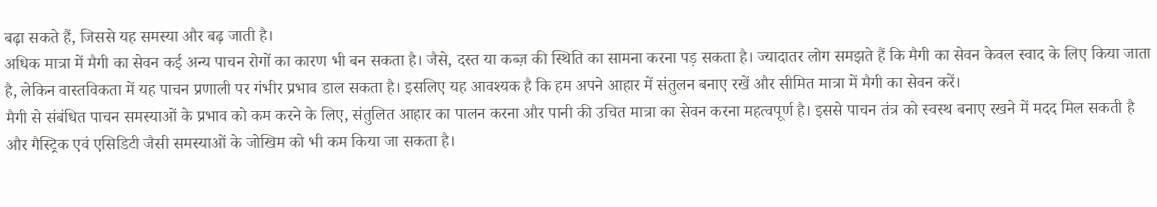बढ़ा सकते हैं, जिससे यह समस्या और बढ़ जाती है।
अधिक मात्रा में मैगी का सेवन कई अन्य पाचन रोगों का कारण भी बन सकता है। जैसे, दस्त या कब्ज़ की स्थिति का सामना करना पड़ सकता है। ज्यादातर लोग समझते हैं कि मैगी का सेवन केवल स्वाद के लिए किया जाता है, लेकिन वास्तविकता में यह पाचन प्रणाली पर गंभीर प्रभाव डाल सकता है। इसलिए यह आवश्यक है कि हम अपने आहार में संतुलन बनाए रखें और सीमित मात्रा में मैगी का सेवन करें।
मैगी से संबंधित पाचन समस्याओं के प्रभाव को कम करने के लिए, संतुलित आहार का पालन करना और पानी की उचित मात्रा का सेवन करना महत्वपूर्ण है। इससे पाचन तंत्र को स्वस्थ बनाए रखने में मदद मिल सकती है और गैस्ट्रिक एवं एसिडिटी जैसी समस्याओं के जोखिम को भी कम किया जा सकता है।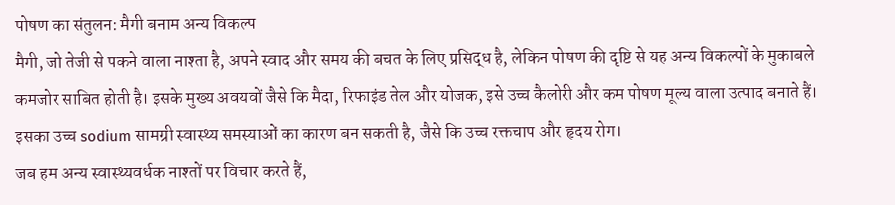पोषण का संतुलन: मैगी बनाम अन्य विकल्प
मैगी, जो तेजी से पकने वाला नाश्ता है, अपने स्वाद और समय की बचत के लिए प्रसिद्ध है, लेकिन पोषण की दृष्टि से यह अन्य विकल्पों के मुकाबले कमजोर साबित होती है। इसके मुख्य अवयवों जैसे कि मैदा, रिफाइंड तेल और योजक, इसे उच्च कैलोरी और कम पोषण मूल्य वाला उत्पाद बनाते हैं। इसका उच्च sodium सामग्री स्वास्थ्य समस्याओं का कारण बन सकती है, जैसे कि उच्च रक्तचाप और हृदय रोग।
जब हम अन्य स्वास्थ्यवर्धक नाश्तों पर विचार करते हैं,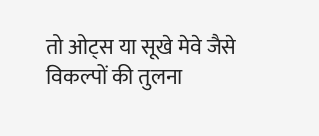तो ओट्स या सूखे मेवे जैसे विकल्पों की तुलना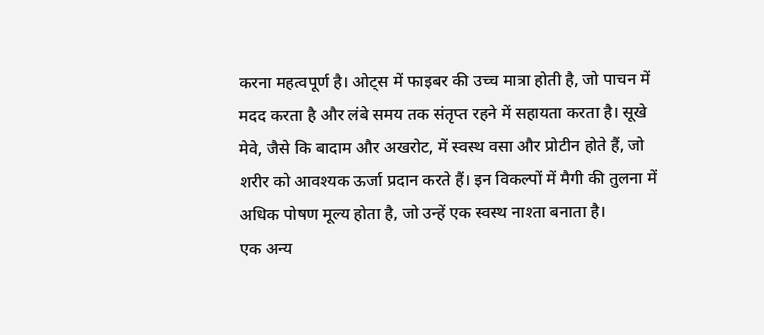करना महत्वपूर्ण है। ओट्स में फाइबर की उच्च मात्रा होती है, जो पाचन में मदद करता है और लंबे समय तक संतृप्त रहने में सहायता करता है। सूखे मेवे, जैसे कि बादाम और अखरोट, में स्वस्थ वसा और प्रोटीन होते हैं, जो शरीर को आवश्यक ऊर्जा प्रदान करते हैं। इन विकल्पों में मैगी की तुलना में अधिक पोषण मूल्य होता है, जो उन्हें एक स्वस्थ नाश्ता बनाता है।
एक अन्य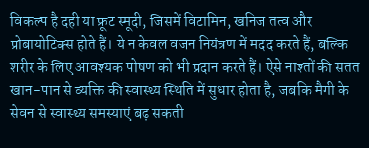विकल्प है दही या फ्रूट स्मूदी, जिसमें विटामिन, खनिज तत्व और प्रोबायोटिक्स होते हैं। ये न केवल वजन नियंत्रण में मदद करते हैं, बल्कि शरीर के लिए आवश्यक पोषण को भी प्रदान करते हैं। ऐसे नाश्तों की सतत खान-पान से व्यक्ति की स्वास्थ्य स्थिति में सुधार होता है, जबकि मैगी के सेवन से स्वास्थ्य समस्याएं बढ़ सकती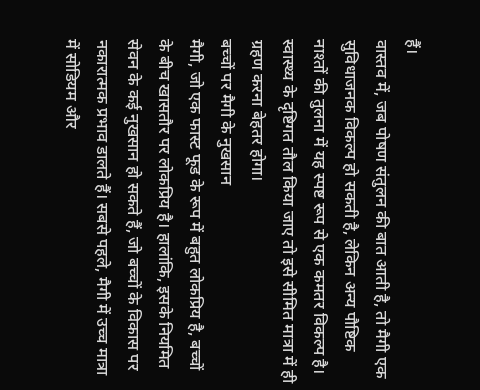हैं।
वास्तव में, जब पोषण संतुलन की बात आती है, तो मैगी एक सुविधाजनक विकल्प हो सकती है, लेकिन अन्य पौष्टिक नाश्तों की तुलना में यह स्पष्ट रूप से एक कमतर विकल्प है। स्वास्थ्य के दृष्टिगत तौल किया जाए तो इसे सीमित मात्रा में ही ग्रहण करना बेहतर होगा।
बच्चों पर मैगी के नुखसान
मैगी, जो एक फास्ट फूड के रूप में बहुत लोकप्रिय है, बच्चों के बीच खासतौर पर लोकप्रिय है। हालांकि, इसके नियमित सेवन के कई नुखसान हो सकते हैं, जो बच्चों के विकास पर नकारात्मक प्रभाव डालते हैं। सबसे पहले, मैगी में उच्च मात्रा में सोडियम और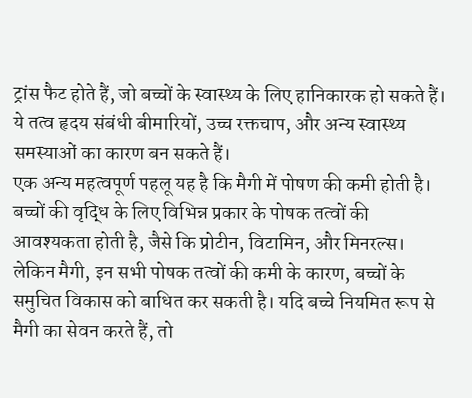ट्रांस फैट होते हैं, जो बच्चों के स्वास्थ्य के लिए हानिकारक हो सकते हैं। ये तत्व हृदय संबंधी बीमारियों, उच्च रक्तचाप, और अन्य स्वास्थ्य समस्याओं का कारण बन सकते हैं।
एक अन्य महत्वपूर्ण पहलू यह है कि मैगी में पोषण की कमी होती है। बच्चों की वृद्धि के लिए विभिन्न प्रकार के पोषक तत्वों की आवश्यकता होती है, जैसे कि प्रोटीन, विटामिन, और मिनरल्स। लेकिन मैगी, इन सभी पोषक तत्वों की कमी के कारण, बच्चों के समुचित विकास को बाधित कर सकती है। यदि बच्चे नियमित रूप से मैगी का सेवन करते हैं, तो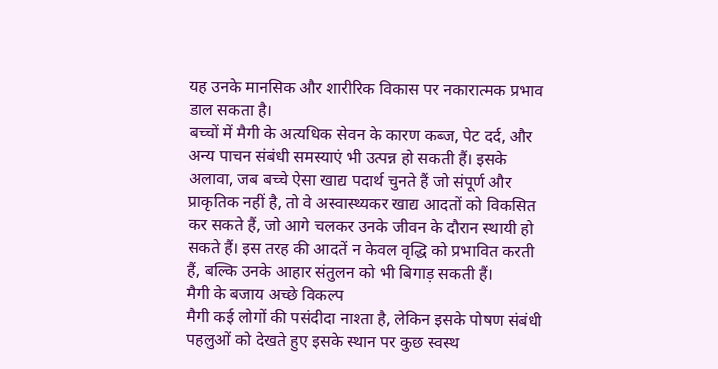यह उनके मानसिक और शारीरिक विकास पर नकारात्मक प्रभाव डाल सकता है।
बच्चों में मैगी के अत्यधिक सेवन के कारण कब्ज, पेट दर्द, और अन्य पाचन संबंधी समस्याएं भी उत्पन्न हो सकती हैं। इसके अलावा, जब बच्चे ऐसा खाद्य पदार्थ चुनते हैं जो संपूर्ण और प्राकृतिक नहीं है, तो वे अस्वास्थ्यकर खाद्य आदतों को विकसित कर सकते हैं, जो आगे चलकर उनके जीवन के दौरान स्थायी हो सकते हैं। इस तरह की आदतें न केवल वृद्धि को प्रभावित करती हैं, बल्कि उनके आहार संतुलन को भी बिगाड़ सकती हैं।
मैगी के बजाय अच्छे विकल्प
मैगी कई लोगों की पसंदीदा नाश्ता है, लेकिन इसके पोषण संबंधी पहलुओं को देखते हुए इसके स्थान पर कुछ स्वस्थ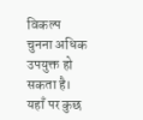विकल्प चुनना अधिक उपयुक्त हो सकता है। यहाँ पर कुछ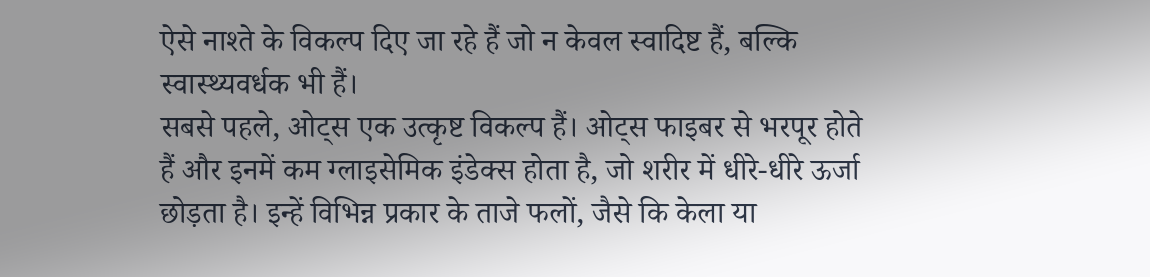ऐसे नाश्ते के विकल्प दिए जा रहे हैं जो न केवल स्वादिष्ट हैं, बल्कि स्वास्थ्यवर्धक भी हैं।
सबसे पहले, ओट्स एक उत्कृष्ट विकल्प हैं। ओट्स फाइबर से भरपूर होते हैं और इनमें कम ग्लाइसेमिक इंडेक्स होता है, जो शरीर में धीरे-धीरे ऊर्जा छोड़ता है। इन्हें विभिन्न प्रकार के ताजे फलों, जैसे कि केला या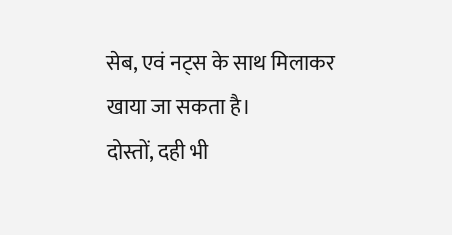सेब, एवं नट्स के साथ मिलाकर खाया जा सकता है।
दोस्तों, दही भी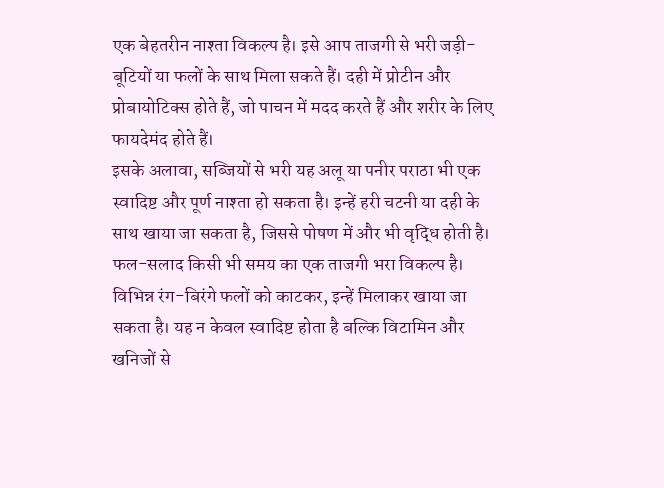एक बेहतरीन नाश्ता विकल्प है। इसे आप ताजगी से भरी जड़ी-बूटियों या फलों के साथ मिला सकते हैं। दही में प्रोटीन और प्रोबायोटिक्स होते हैं, जो पाचन में मदद करते हैं और शरीर के लिए फायदेमंद होते हैं।
इसके अलावा, सब्जियों से भरी यह अलू या पनीर पराठा भी एक स्वादिष्ट और पूर्ण नाश्ता हो सकता है। इन्हें हरी चटनी या दही के साथ खाया जा सकता है, जिससे पोषण में और भी वृद्धि होती है।
फल-सलाद किसी भी समय का एक ताजगी भरा विकल्प है। विभिन्न रंग-बिरंगे फलों को काटकर, इन्हें मिलाकर खाया जा सकता है। यह न केवल स्वादिष्ट होता है बल्कि विटामिन और खनिजों से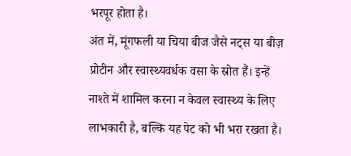भरपूर होता है।
अंत में, मूंगफली या चिया बीज जैसे नट्स या बीज़ प्रोटीन और स्वास्थ्यवर्धक वसा के स्रोत हैं। इन्हें नाश्ते में शामिल करना न केवल स्वास्थ्य के लिए लाभकारी है, बल्कि यह पेट को भी भरा रखता है।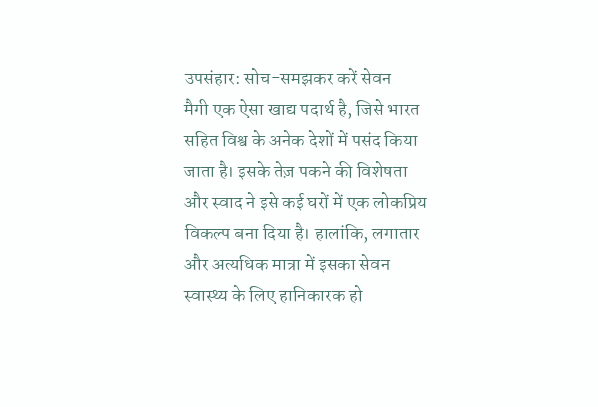उपसंहार: सोच-समझकर करें सेवन
मैगी एक ऐसा खाद्य पदार्थ है, जिसे भारत सहित विश्व के अनेक देशों में पसंद किया जाता है। इसके तेज़ पकने की विशेषता और स्वाद ने इसे कई घरों में एक लोकप्रिय विकल्प बना दिया है। हालांकि, लगातार और अत्यधिक मात्रा में इसका सेवन स्वास्थ्य के लिए हानिकारक हो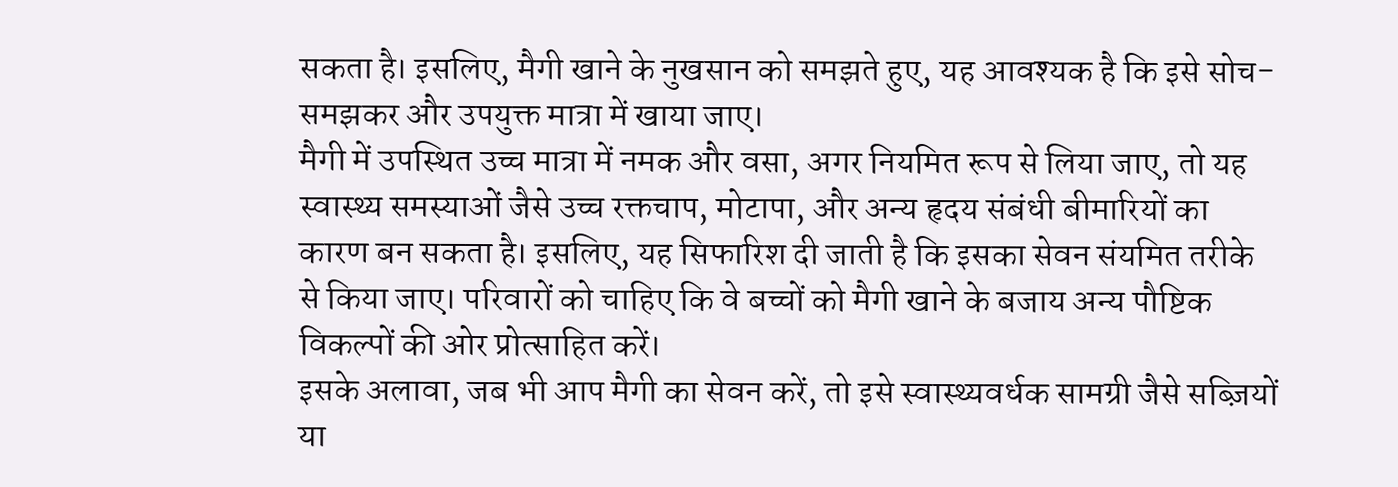सकता है। इसलिए, मैगी खाने के नुखसान को समझते हुए, यह आवश्यक है कि इसे सोच-समझकर और उपयुक्त मात्रा में खाया जाए।
मैगी में उपस्थित उच्च मात्रा में नमक और वसा, अगर नियमित रूप से लिया जाए, तो यह स्वास्थ्य समस्याओं जैसे उच्च रक्तचाप, मोटापा, और अन्य हृदय संबंधी बीमारियों का कारण बन सकता है। इसलिए, यह सिफारिश दी जाती है कि इसका सेवन संयमित तरीके से किया जाए। परिवारों को चाहिए कि वे बच्चों को मैगी खाने के बजाय अन्य पौष्टिक विकल्पों की ओर प्रोत्साहित करें।
इसके अलावा, जब भी आप मैगी का सेवन करें, तो इसे स्वास्थ्यवर्धक सामग्री जैसे सब्ज़ियों या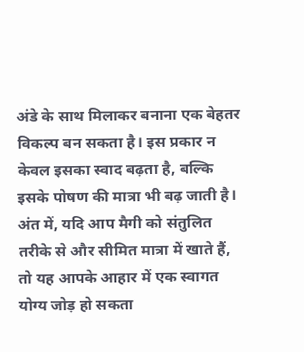अंडे के साथ मिलाकर बनाना एक बेहतर विकल्प बन सकता है। इस प्रकार न केवल इसका स्वाद बढ़ता है, बल्कि इसके पोषण की मात्रा भी बढ़ जाती है।
अंत में, यदि आप मैगी को संतुलित तरीके से और सीमित मात्रा में खाते हैं, तो यह आपके आहार में एक स्वागत योग्य जोड़ हो सकता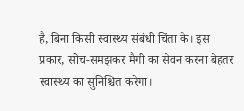है, बिना किसी स्वास्थ्य संबंधी चिंता के। इस प्रकार, सोच-समझकर मैगी का सेवन करना बेहतर स्वास्थ्य का सुनिश्चित करेगा।